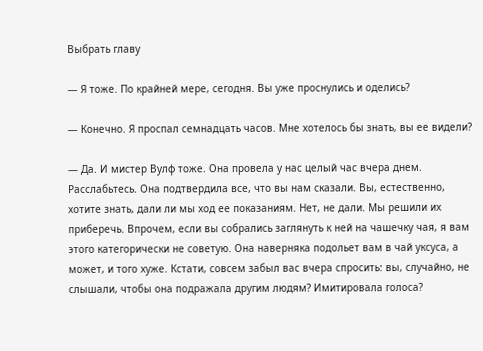Выбрать главу

— Я тоже. По крайней мере, сегодня. Вы уже проснулись и оделись?

— Конечно. Я проспал семнадцать часов. Мне хотелось бы знать, вы ее видели?

— Да. И мистер Вулф тоже. Она провела у нас целый час вчера днем. Расслабьтесь. Она подтвердила все, что вы нам сказали. Вы, естественно, хотите знать, дали ли мы ход ее показаниям. Нет, не дали. Мы решили их приберечь. Впрочем, если вы собрались заглянуть к ней на чашечку чая, я вам этого категорически не советую. Она наверняка подольет вам в чай уксуса, а может, и того хуже. Кстати, совсем забыл вас вчера спросить: вы, случайно, не слышали, чтобы она подражала другим людям? Имитировала голоса?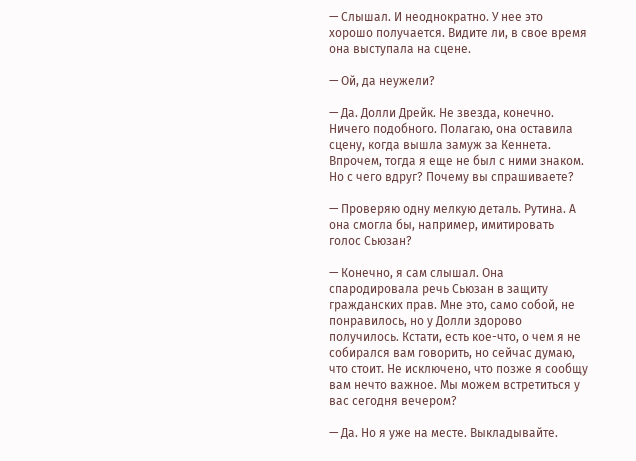— Слышал. И неоднократно. У нее это хорошо получается. Видите ли, в свое время она выступала на сцене.

— Ой, да неужели?

— Да. Долли Дрейк. Не звезда, конечно. Ничего подобного. Полагаю, она оставила сцену, когда вышла замуж за Кеннета. Впрочем, тогда я еще не был с ними знаком. Но с чего вдруг? Почему вы спрашиваете?

— Проверяю одну мелкую деталь. Рутина. А она смогла бы, например, имитировать голос Сьюзан?

— Конечно, я сам слышал. Она спародировала речь Сьюзан в защиту гражданских прав. Мне это, само собой, не понравилось, но у Долли здорово получилось. Кстати, есть кое-что, о чем я не собирался вам говорить, но сейчас думаю, что стоит. Не исключено, что позже я сообщу вам нечто важное. Мы можем встретиться у вас сегодня вечером?

— Да. Но я уже на месте. Выкладывайте.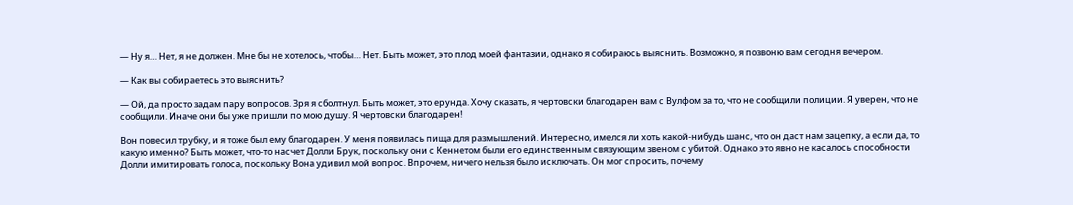— Ну я… Нет, я не должен. Мне бы не хотелось, чтобы… Нет. Быть может, это плод моей фантазии, однако я собираюсь выяснить. Возможно, я позвоню вам сегодня вечером.

— Как вы собираетесь это выяснить?

— Ой, да просто задам пару вопросов. Зря я сболтнул. Быть может, это ерунда. Хочу сказать, я чертовски благодарен вам с Вулфом за то, что не сообщили полиции. Я уверен, что не сообщили. Иначе они бы уже пришли по мою душу. Я чертовски благодарен!

Вон повесил трубку, и я тоже был ему благодарен. У меня появилась пища для размышлений. Интересно, имелся ли хоть какой-нибудь шанс, что он даст нам зацепку, а если да, то какую именно? Быть может, что-то насчет Долли Брук, поскольку они с Кеннетом были его единственным связующим звеном с убитой. Однако это явно не касалось способности Долли имитировать голоса, поскольку Вона удивил мой вопрос. Впрочем, ничего нельзя было исключать. Он мог спросить, почему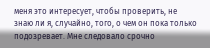меня это интересует, чтобы проверить, не знаю ли я, случайно, того, о чем он пока только подозревает. Мне следовало срочно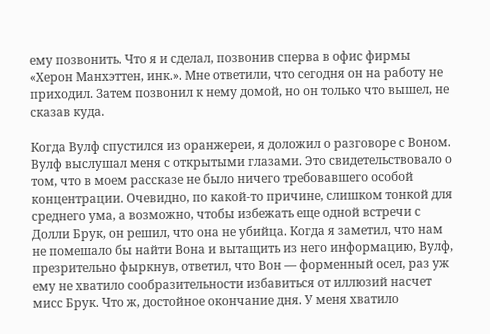ему позвонить. Что я и сделал, позвонив сперва в офис фирмы «Херон Манхэттен, инк.». Мне ответили, что сегодня он на работу не приходил. Затем позвонил к нему домой, но он только что вышел, не сказав куда.

Когда Вулф спустился из оранжереи, я доложил о разговоре с Воном. Вулф выслушал меня с открытыми глазами. Это свидетельствовало о том, что в моем рассказе не было ничего требовавшего особой концентрации. Очевидно, по какой-то причине, слишком тонкой для среднего ума, а возможно, чтобы избежать еще одной встречи с Долли Брук, он решил, что она не убийца. Когда я заметил, что нам не помешало бы найти Вона и вытащить из него информацию, Вулф, презрительно фыркнув, ответил, что Вон — форменный осел, раз уж ему не хватило сообразительности избавиться от иллюзий насчет мисс Брук. Что ж, достойное окончание дня. У меня хватило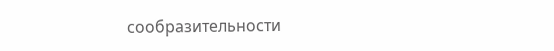сообразительности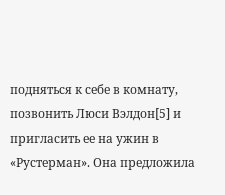подняться к себе в комнату, позвонить Люси Вэлдон[5] и пригласить ее на ужин в «Рустерман». Она предложила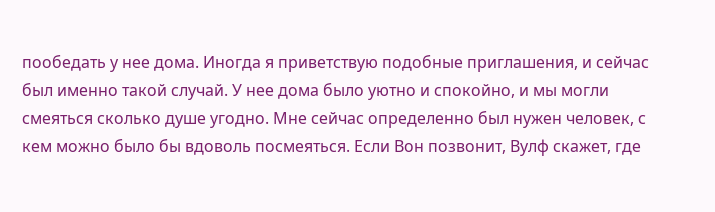пообедать у нее дома. Иногда я приветствую подобные приглашения, и сейчас был именно такой случай. У нее дома было уютно и спокойно, и мы могли смеяться сколько душе угодно. Мне сейчас определенно был нужен человек, с кем можно было бы вдоволь посмеяться. Если Вон позвонит, Вулф скажет, где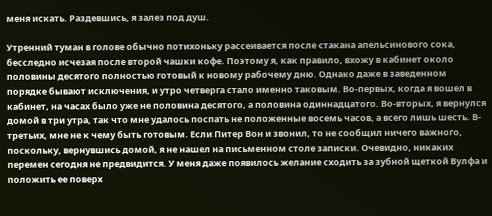меня искать. Раздевшись, я залез под душ.

Утренний туман в голове обычно потихоньку рассеивается после стакана апельсинового сока, бесследно исчезая после второй чашки кофе. Поэтому я, как правило, вхожу в кабинет около половины десятого полностью готовый к новому рабочему дню. Однако даже в заведенном порядке бывают исключения, и утро четверга стало именно таковым. Во-первых, когда я вошел в кабинет, на часах было уже не половина десятого, а половина одиннадцатого. Во-вторых, я вернулся домой в три утра, так что мне удалось поспать не положенные восемь часов, а всего лишь шесть. В-третьих, мне не к чему быть готовым. Если Питер Вон и звонил, то не сообщил ничего важного, поскольку, вернувшись домой, я не нашел на письменном столе записки. Очевидно, никаких перемен сегодня не предвидится. У меня даже появилось желание сходить за зубной щеткой Вулфа и положить ее поверх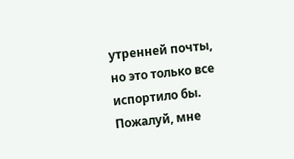утренней почты, но это только все испортило бы. Пожалуй, мне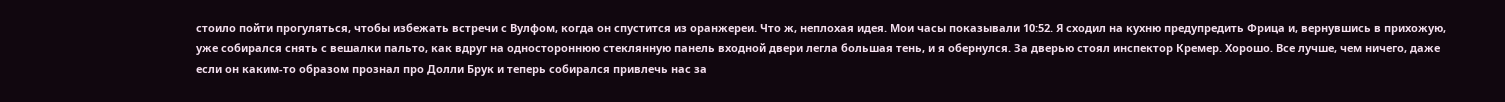стоило пойти прогуляться, чтобы избежать встречи с Вулфом, когда он спустится из оранжереи. Что ж, неплохая идея. Мои часы показывали 10:52. Я сходил на кухню предупредить Фрица и, вернувшись в прихожую, уже собирался снять с вешалки пальто, как вдруг на одностороннюю стеклянную панель входной двери легла большая тень, и я обернулся. За дверью стоял инспектор Кремер. Хорошо. Все лучше, чем ничего, даже если он каким-то образом прознал про Долли Брук и теперь собирался привлечь нас за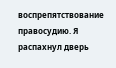воспрепятствование правосудию. Я распахнул дверь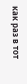как раз в тот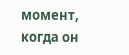момент, когда он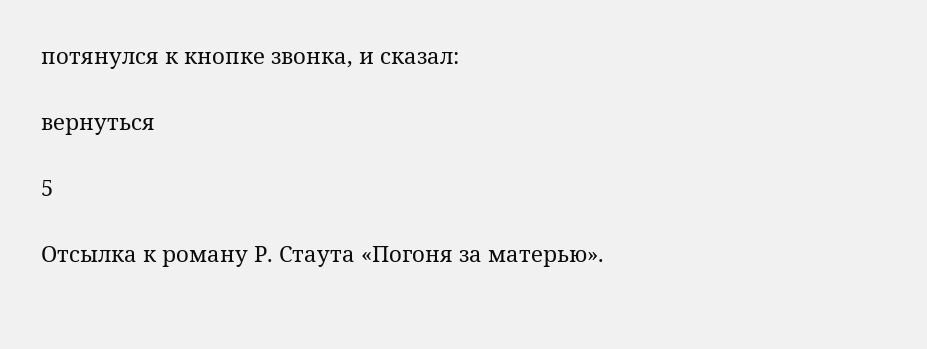потянулся к кнопке звонка, и сказал:

вернуться

5

Отсылка к роману Р. Стаута «Погоня за матерью».